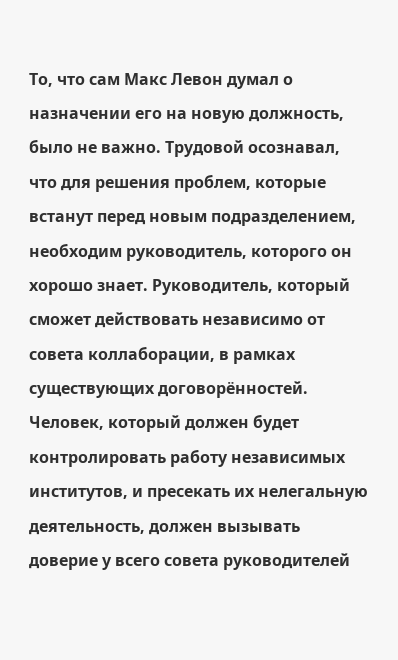То, что сам Макс Левон думал о назначении его на новую должность, было не важно. Трудовой осознавал, что для решения проблем, которые встанут перед новым подразделением, необходим руководитель, которого он хорошо знает. Руководитель, который сможет действовать независимо от совета коллаборации, в рамках существующих договорённостей. Человек, который должен будет контролировать работу независимых институтов, и пресекать их нелегальную деятельность, должен вызывать доверие у всего совета руководителей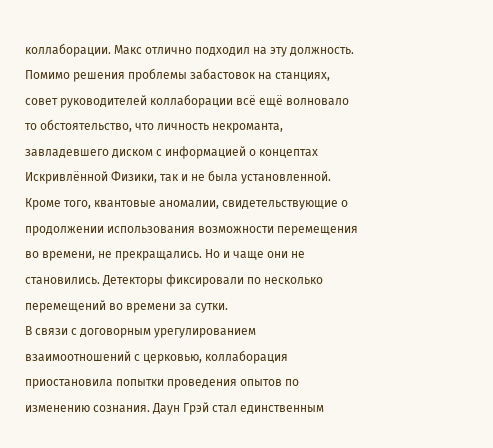коллаборации. Макс отлично подходил на эту должность.
Помимо решения проблемы забастовок на станциях, совет руководителей коллаборации всё ещё волновало то обстоятельство, что личность некроманта, завладевшего диском с информацией о концептах Искривлённой Физики, так и не была установленной. Кроме того, квантовые аномалии, свидетельствующие о продолжении использования возможности перемещения во времени, не прекращались. Но и чаще они не становились. Детекторы фиксировали по несколько перемещений во времени за сутки.
В связи с договорным урегулированием взаимоотношений с церковью, коллаборация приостановила попытки проведения опытов по изменению сознания. Даун Грэй стал единственным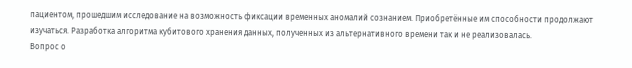пациентом, прошедшим исследование на возможность фиксации временных аномалий сознанием. Приобретённые им способности продолжают изучаться. Разработка алгоритма кубитового хранения данных, полученных из альтернативного времени так и не реализовалась.
Вопрос о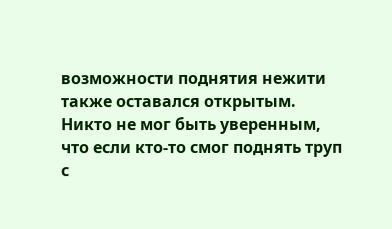возможности поднятия нежити также оставался открытым. Никто не мог быть уверенным, что если кто-то смог поднять труп с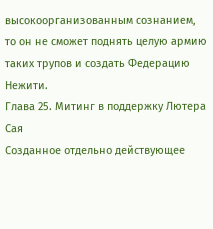высокоорганизованным сознанием, то он не сможет поднять целую армию таких трупов и создать Федерацию Нежити.
Глава 25. Митинг в поддержку Лютера Сая
Созданное отдельно действующее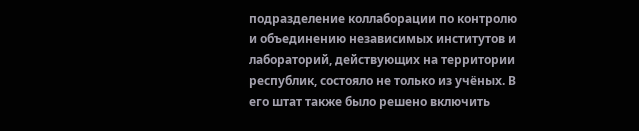подразделение коллаборации по контролю и объединению независимых институтов и лабораторий, действующих на территории республик, состояло не только из учёных. В его штат также было решено включить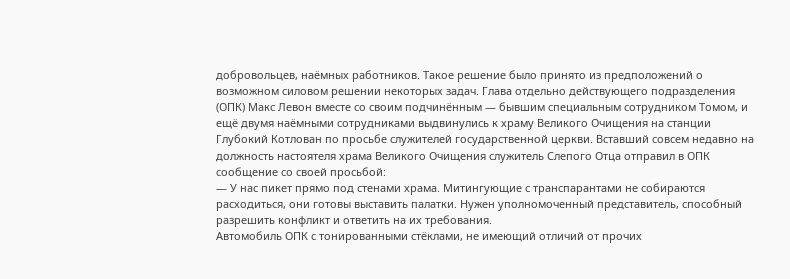добровольцев, наёмных работников. Такое решение было принято из предположений о возможном силовом решении некоторых задач. Глава отдельно действующего подразделения (ОПК) Макс Левон вместе со своим подчинённым — бывшим специальным сотрудником Томом, и ещё двумя наёмными сотрудниками выдвинулись к храму Великого Очищения на станции Глубокий Котлован по просьбе служителей государственной церкви. Вставший совсем недавно на должность настоятеля храма Великого Очищения служитель Слепого Отца отправил в ОПК сообщение со своей просьбой:
— У нас пикет прямо под стенами храма. Митингующие с транспарантами не собираются расходиться, они готовы выставить палатки. Нужен уполномоченный представитель, способный разрешить конфликт и ответить на их требования.
Автомобиль ОПК с тонированными стёклами, не имеющий отличий от прочих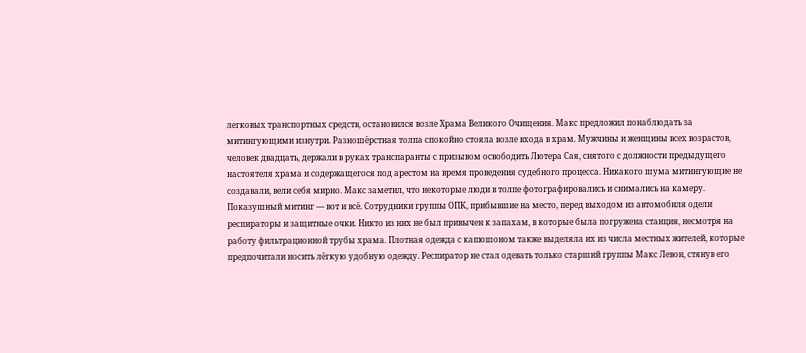легковых транспортных средств, остановился возле Храма Великого Очищения. Макс предложил понаблюдать за митингующими изнутри. Разношёрстная толпа спокойно стояла возле входа в храм. Мужчины и женщины всех возрастов, человек двадцать, держали в руках транспаранты с призывом освободить Лютера Сая, снятого с должности предыдущего настоятеля храма и содержащегося под арестом на время проведения судебного процесса. Никакого шума митингующие не создавали, вели себя мирно. Макс заметил, что некоторые люди в толпе фотографировались и снимались на камеру. Показушный митинг — вот и всё. Сотрудники группы ОПК, прибывшие на место, перед выходом из автомобиля одели респираторы и защитные очки. Никто из них не был привычен к запахам, в которые была погружена станция, несмотря на работу фильтрационной трубы храма. Плотная одежда с капюшоном также выделяла их из числа местных жителей, которые предпочитали носить лёгкую удобную одежду. Респиратор не стал одевать только старший группы Макс Левон, стянув его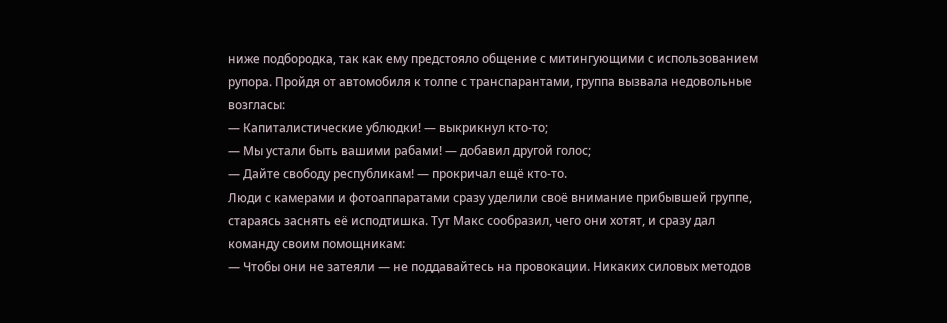ниже подбородка, так как ему предстояло общение с митингующими с использованием рупора. Пройдя от автомобиля к толпе с транспарантами, группа вызвала недовольные возгласы:
— Капиталистические ублюдки! — выкрикнул кто-то;
— Мы устали быть вашими рабами! — добавил другой голос;
— Дайте свободу республикам! — прокричал ещё кто-то.
Люди с камерами и фотоаппаратами сразу уделили своё внимание прибывшей группе, стараясь заснять её исподтишка. Тут Макс сообразил, чего они хотят, и сразу дал команду своим помощникам:
— Чтобы они не затеяли — не поддавайтесь на провокации. Никаких силовых методов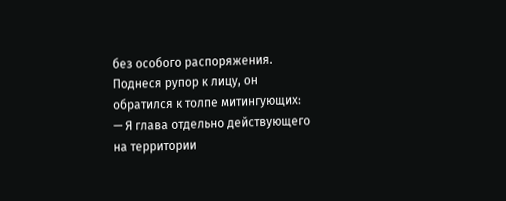без особого распоряжения.
Поднеся рупор к лицу, он обратился к толпе митингующих:
— Я глава отдельно действующего на территории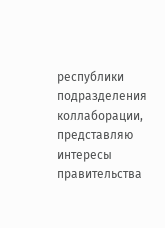республики подразделения коллаборации, представляю интересы правительства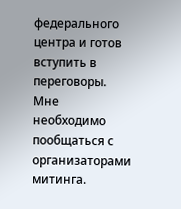федерального центра и готов вступить в переговоры. Мне необходимо пообщаться с организаторами митинга.